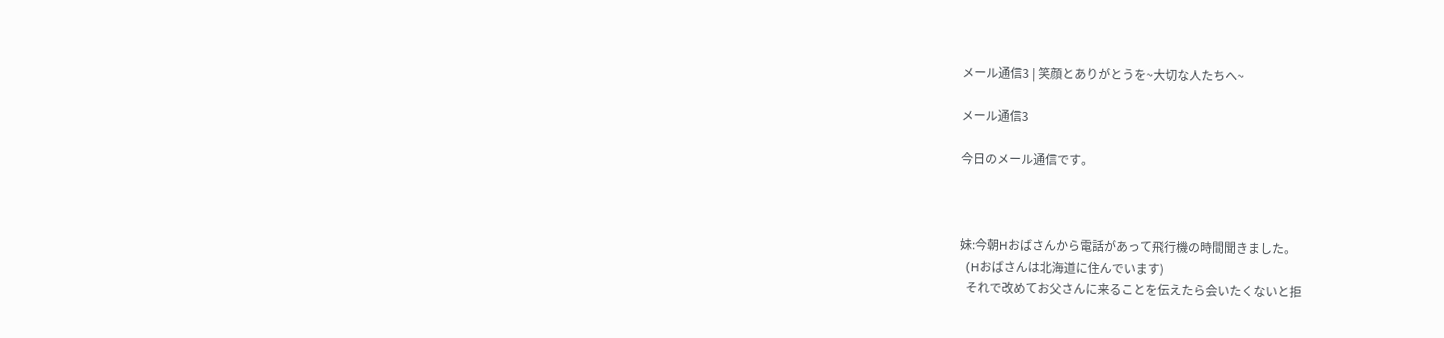メール通信3 | 笑顔とありがとうを~大切な人たちへ~

メール通信3

今日のメール通信です。



妹:今朝Hおばさんから電話があって飛行機の時間聞きました。
  (Hおばさんは北海道に住んでいます)
  それで改めてお父さんに来ることを伝えたら会いたくないと拒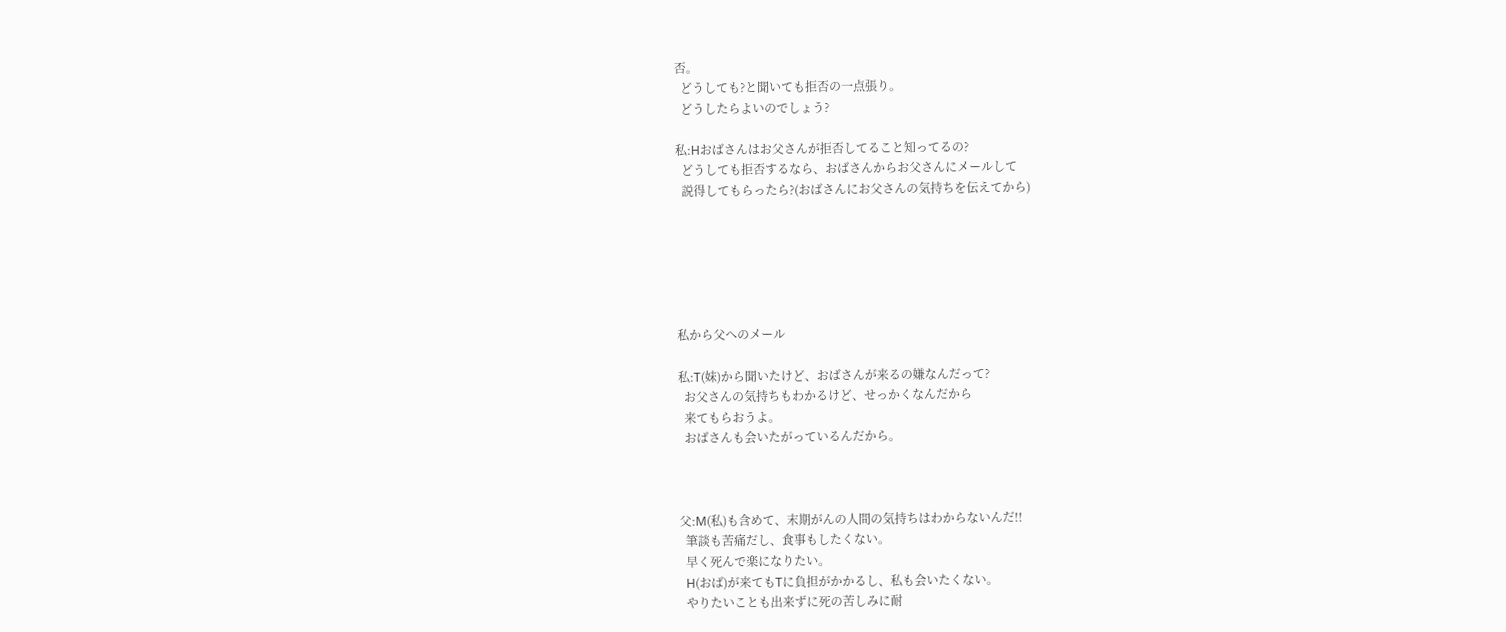否。
  どうしても?と聞いても拒否の一点張り。
  どうしたらよいのでしょう?

私:Hおばさんはお父さんが拒否してること知ってるの?
  どうしても拒否するなら、おばさんからお父さんにメールして
  説得してもらったら?(おばさんにお父さんの気持ちを伝えてから)






私から父へのメール

私:T(妹)から聞いたけど、おばさんが来るの嫌なんだって?
  お父さんの気持ちもわかるけど、せっかくなんだから
  来てもらおうよ。
  おばさんも会いたがっているんだから。



父:M(私)も含めて、末期がんの人間の気持ちはわからないんだ!!
  筆談も苦痛だし、食事もしたくない。
  早く死んで楽になりたい。
  H(おば)が来てもTに負担がかかるし、私も会いたくない。
  やりたいことも出来ずに死の苦しみに耐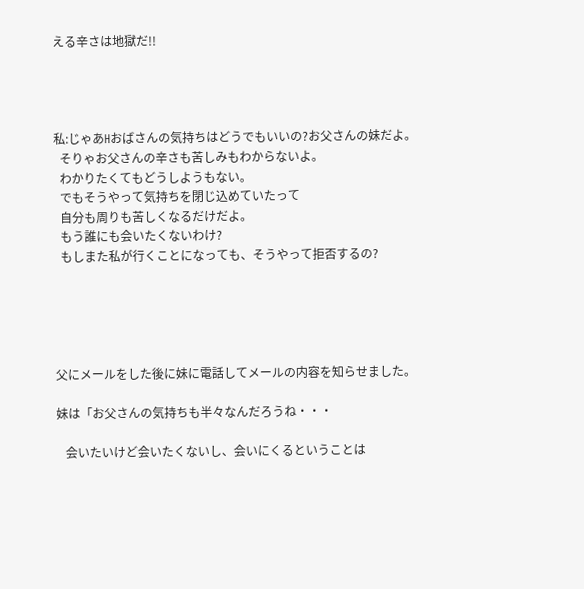える辛さは地獄だ!!




私:じゃあHおばさんの気持ちはどうでもいいの?お父さんの妹だよ。
  そりゃお父さんの辛さも苦しみもわからないよ。
  わかりたくてもどうしようもない。
  でもそうやって気持ちを閉じ込めていたって
  自分も周りも苦しくなるだけだよ。
  もう誰にも会いたくないわけ?
  もしまた私が行くことになっても、そうやって拒否するの?





父にメールをした後に妹に電話してメールの内容を知らせました。

妹は「お父さんの気持ちも半々なんだろうね・・・

   会いたいけど会いたくないし、会いにくるということは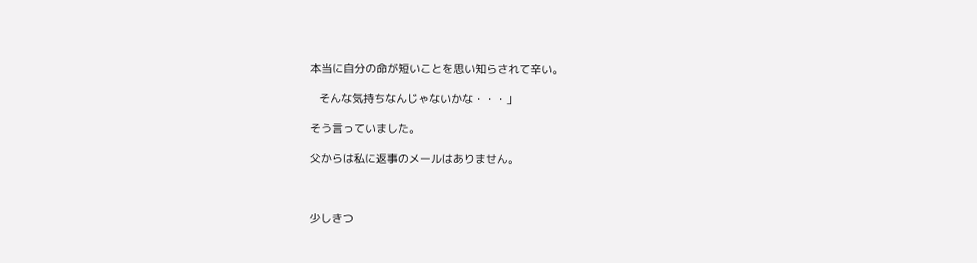本当に自分の命が短いことを思い知らされて辛い。

   そんな気持ちなんじゃないかな・・・」

そう言っていました。

父からは私に返事のメールはありません。



少しきつ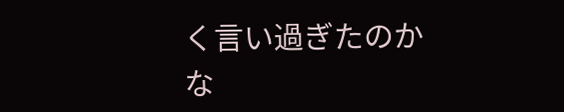く言い過ぎたのかな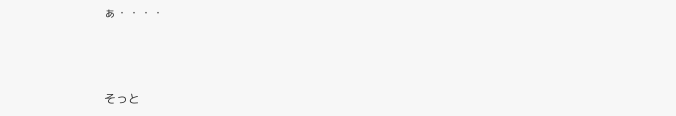ぁ・・・・



そっと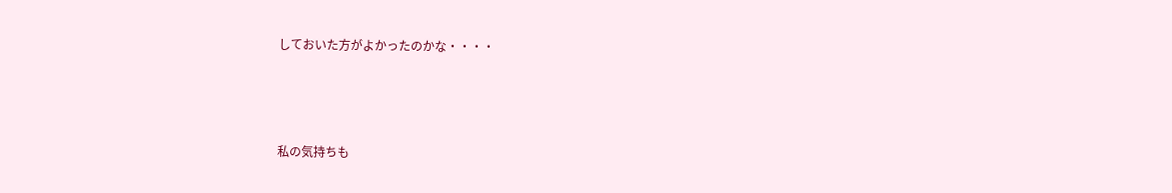しておいた方がよかったのかな・・・・



私の気持ちも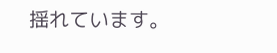揺れています。